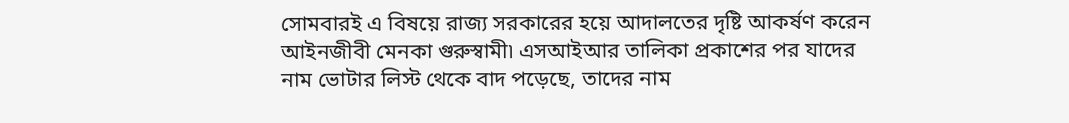সোমবারই এ বিষয়ে রাজ্য সরকারের হয়ে আদালতের দৃষ্টি আকর্ষণ করেন আইনজীবী মেনকা গুরুস্বামী৷ এসআইআর তালিকা প্রকাশের পর যাদের নাম ভোটার লিস্ট থেকে বাদ পড়েছে, তাদের নাম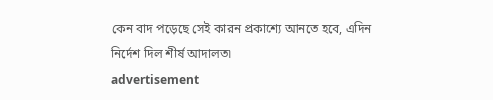কেন বাদ পড়েছে সেই কারন প্রকাশ্যে আনতে হবে, এদিন নির্দেশ দিল শীর্ষ আদালত৷
advertisement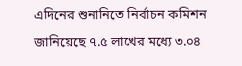এদিনের শুনানিতে নির্বাচন কমিশন জানিয়েছে ৭.৫ লাখের মধ্যে ৩.০৪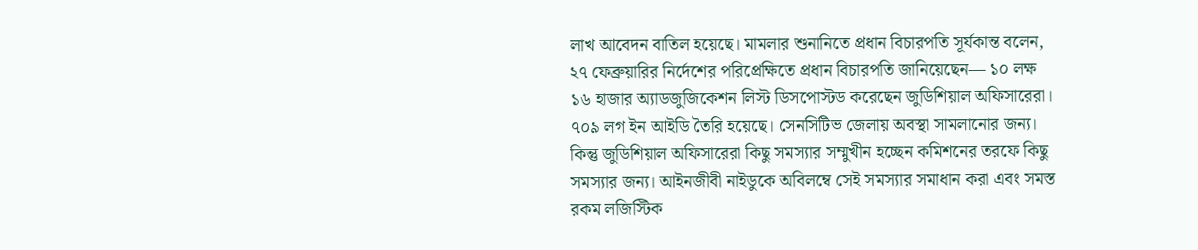লাখ আবেদন বাতিল হয়েছে। মামলার শুনানিতে প্রধান বিচারপতি সূর্যকান্ত বলেন, ২৭ ফেব্রুয়ারির নির্দেশের পরিপ্রেক্ষিতে প্রধান বিচারপতি জানিয়েছেন— ১০ লক্ষ ১৬ হাজার অ্যাডজুজিকেশন লিস্ট ডিসপোস্টড করেছেন জুডিশিয়াল অফিসারেরা। ৭০৯ লগ ইন আইডি তৈরি হয়েছে। সেনসিটিভ জেলায় অবস্থা সামলানোর জন্য। কিন্তু জুডিশিয়াল অফিসারেরা কিছু সমস্যার সম্মুখীন হচ্ছেন কমিশনের তরফে কিছু সমস্যার জন্য। আইনজীবী নাইডুকে অবিলম্বে সেই সমস্যার সমাধান করা এবং সমস্ত রকম লজিস্টিক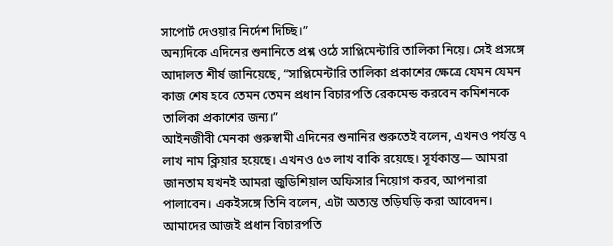সাপোর্ট দেওয়ার নির্দেশ দিচ্ছি।”
অন্যদিকে এদিনের শুনানিতে প্রশ্ন ওঠে সাপ্লিমেন্টারি তালিকা নিয়ে। সেই প্রসঙ্গে আদালত শীর্ষ জানিয়েছে, “সাপ্লিমেন্টারি তালিকা প্রকাশের ক্ষেত্রে যেমন যেমন কাজ শেষ হবে তেমন তেমন প্রধান বিচারপতি রেকমেন্ড করবেন কমিশনকে তালিকা প্রকাশের জন্য।”
আইনজীবী মেনকা গুরুস্বামী এদিনের শুনানির শুরুতেই বলেন, এখনও পর্যন্ত ৭ লাখ নাম ক্লিয়ার হয়েছে। এখনও ৫৩ লাখ বাকি রয়েছে। সূর্যকান্ত— আমরা জানতাম যখনই আমরা জুডিশিয়াল অফিসার নিয়োগ করব, আপনারা পালাবেন। একইসঙ্গে তিনি বলেন, এটা অত্যন্ত তড়িঘড়ি করা আবেদন। আমাদের আজই প্রধান বিচারপতি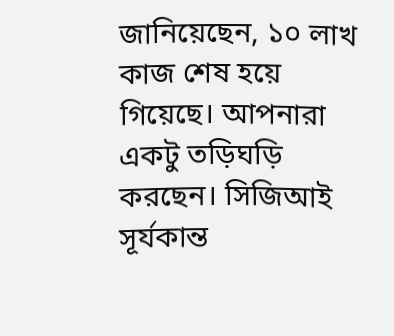জানিয়েছেন, ১০ লাখ কাজ শেষ হয়ে গিয়েছে। আপনারা একটু তড়িঘড়ি করছেন। সিজিআই সূর্যকান্ত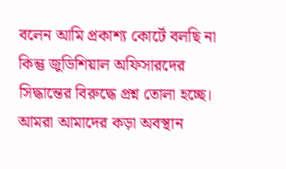বলেন আমি প্রকাশ্য কোর্টে বলছি না কিন্তু জুডিশিয়াল অফিসারদের সিদ্ধান্তের বিরুদ্ধে প্রশ্ন তোলা হচ্ছে। আমরা আমাদের কড়া অবস্থান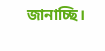জানাচ্ছি।